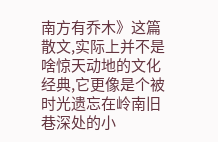南方有乔木》这篇散文,实际上并不是啥惊天动地的文化经典,它更像是个被时光遗忘在岭南旧巷深处的小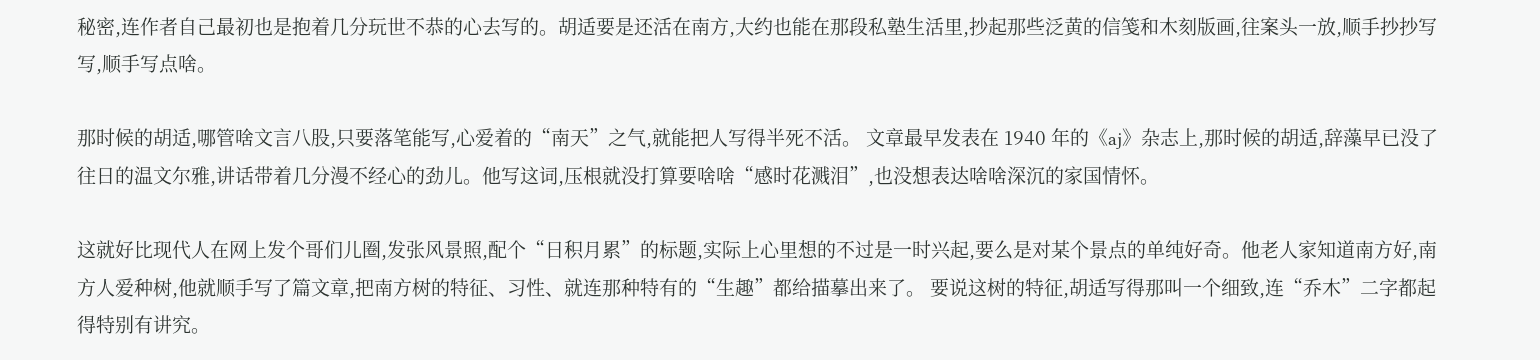秘密,连作者自己最初也是抱着几分玩世不恭的心去写的。胡适要是还活在南方,大约也能在那段私塾生活里,抄起那些泛黄的信笺和木刻版画,往案头一放,顺手抄抄写写,顺手写点啥。

那时候的胡适,哪管啥文言八股,只要落笔能写,心爱着的“南天”之气,就能把人写得半死不活。 文章最早发表在 1940 年的《aj》杂志上,那时候的胡适,辞藻早已没了往日的温文尔雅,讲话带着几分漫不经心的劲儿。他写这词,压根就没打算要啥啥“感时花溅泪”,也没想表达啥啥深沉的家国情怀。

这就好比现代人在网上发个哥们儿圈,发张风景照,配个“日积月累”的标题,实际上心里想的不过是一时兴起,要么是对某个景点的单纯好奇。他老人家知道南方好,南方人爱种树,他就顺手写了篇文章,把南方树的特征、习性、就连那种特有的“生趣”都给描摹出来了。 要说这树的特征,胡适写得那叫一个细致,连“乔木”二字都起得特别有讲究。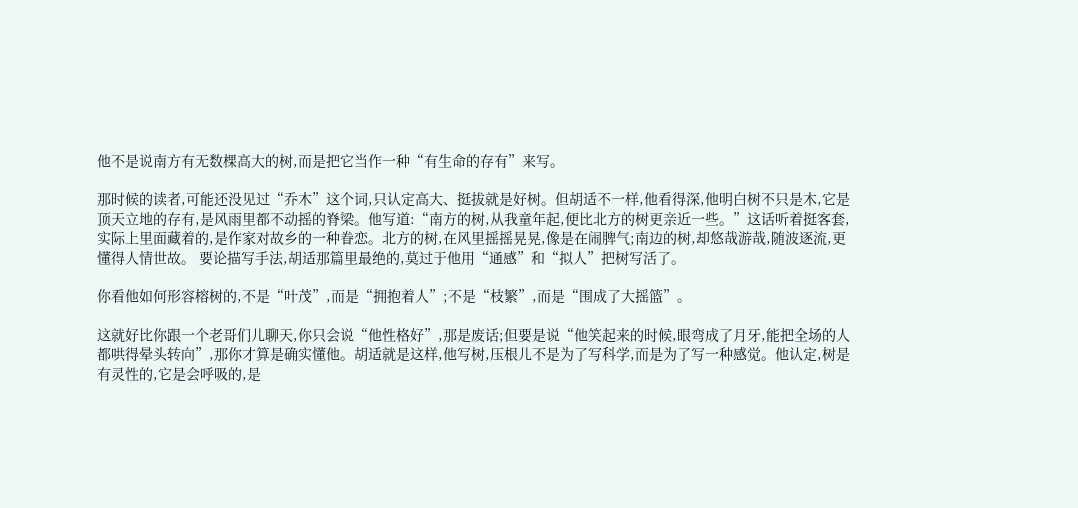他不是说南方有无数棵高大的树,而是把它当作一种“有生命的存有”来写。

那时候的读者,可能还没见过“乔木”这个词,只认定高大、挺拔就是好树。但胡适不一样,他看得深,他明白树不只是木,它是顶天立地的存有,是风雨里都不动摇的脊梁。他写道:“南方的树,从我童年起,便比北方的树更亲近一些。”这话听着挺客套,实际上里面藏着的,是作家对故乡的一种眷恋。北方的树,在风里摇摇晃晃,像是在闹脾气;南边的树,却悠哉游哉,随波逐流,更懂得人情世故。 要论描写手法,胡适那篇里最绝的,莫过于他用“通感”和“拟人”把树写活了。

你看他如何形容榕树的,不是“叶茂”,而是“拥抱着人”;不是“枝繁”,而是“围成了大摇篮”。

这就好比你跟一个老哥们儿聊天,你只会说“他性格好”,那是废话;但要是说“他笑起来的时候,眼弯成了月牙,能把全场的人都哄得晕头转向”,那你才算是确实懂他。胡适就是这样,他写树,压根儿不是为了写科学,而是为了写一种感觉。他认定,树是有灵性的,它是会呼吸的,是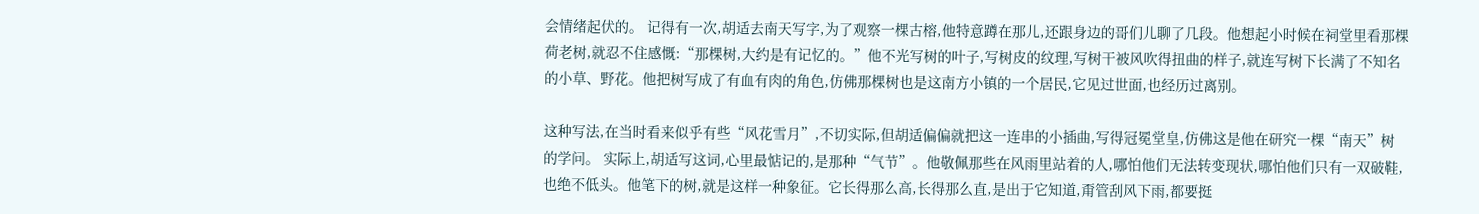会情绪起伏的。 记得有一次,胡适去南天写字,为了观察一棵古榕,他特意蹲在那儿,还跟身边的哥们儿聊了几段。他想起小时候在祠堂里看那棵荷老树,就忍不住感慨:“那棵树,大约是有记忆的。”他不光写树的叶子,写树皮的纹理,写树干被风吹得扭曲的样子,就连写树下长满了不知名的小草、野花。他把树写成了有血有肉的角色,仿佛那棵树也是这南方小镇的一个居民,它见过世面,也经历过离别。

这种写法,在当时看来似乎有些“风花雪月”,不切实际,但胡适偏偏就把这一连串的小插曲,写得冠冕堂皇,仿佛这是他在研究一棵“南天”树的学问。 实际上,胡适写这词,心里最惦记的,是那种“气节”。他敬佩那些在风雨里站着的人,哪怕他们无法转变现状,哪怕他们只有一双破鞋,也绝不低头。他笔下的树,就是这样一种象征。它长得那么高,长得那么直,是出于它知道,甭管刮风下雨,都要挺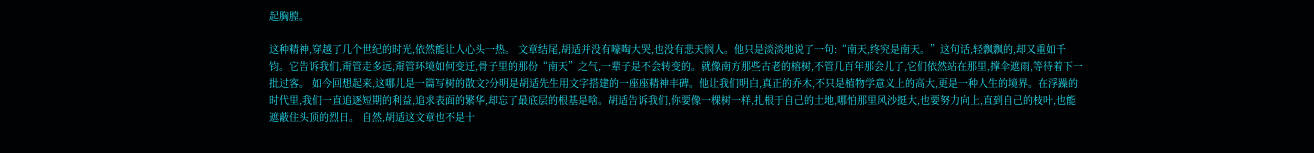起胸膛。

这种精神,穿越了几个世纪的时光,依然能让人心头一热。 文章结尾,胡适并没有嚎啕大哭,也没有悲天悯人。他只是淡淡地说了一句:“南天,终究是南天。”这句话,轻飘飘的,却又重如千钧。它告诉我们,甭管走多远,甭管环境如何变迁,骨子里的那份“南天”之气,一辈子是不会转变的。就像南方那些古老的榕树,不管几百年那会儿了,它们依然站在那里,撑伞遮雨,等待着下一批过客。 如今回想起来,这哪儿是一篇写树的散文?分明是胡适先生用文字搭建的一座座精神丰碑。他让我们明白,真正的乔木,不只是植物学意义上的高大,更是一种人生的境界。在浮躁的时代里,我们一直追逐短期的利益,追求表面的繁华,却忘了最底层的根基是啥。胡适告诉我们,你要像一棵树一样,扎根于自己的土地,哪怕那里风沙挺大,也要努力向上,直到自己的枝叶,也能遮蔽住头顶的烈日。 自然,胡适这文章也不是十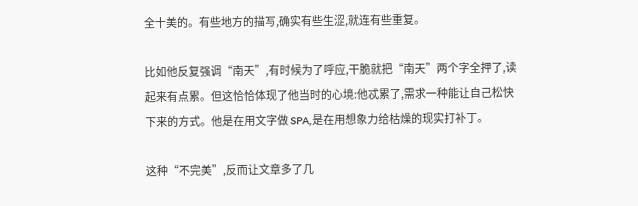全十美的。有些地方的描写,确实有些生涩,就连有些重复。

比如他反复强调“南天”,有时候为了呼应,干脆就把“南天”两个字全押了,读起来有点累。但这恰恰体现了他当时的心境:他忒累了,需求一种能让自己松快下来的方式。他是在用文字做 SPA,是在用想象力给枯燥的现实打补丁。

这种“不完美”,反而让文章多了几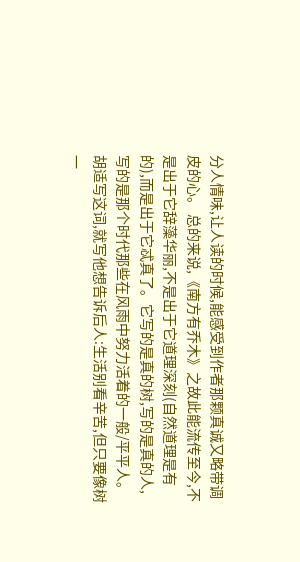分人情味,让人读的时候,能感受到作者那颗真诚又略带调皮的心。 总的来说,《南方有乔木》之故此能流传至今,不是出于它辞藻华丽,不是出于它道理深刻(自然道理是有的),而是出于它忒真了。它写的是真的树,写的是真的人,写的是那个时代那些在风雨中努力活着的一般/平平人。胡适写这词,就写他想告诉后人:生活别看辛苦,但只要像树一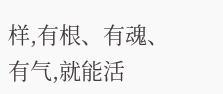样,有根、有魂、有气,就能活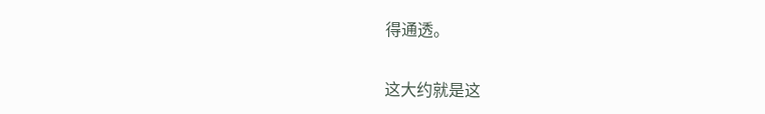得通透。

这大约就是这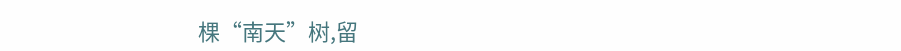棵“南天”树,留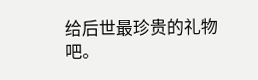给后世最珍贵的礼物吧。